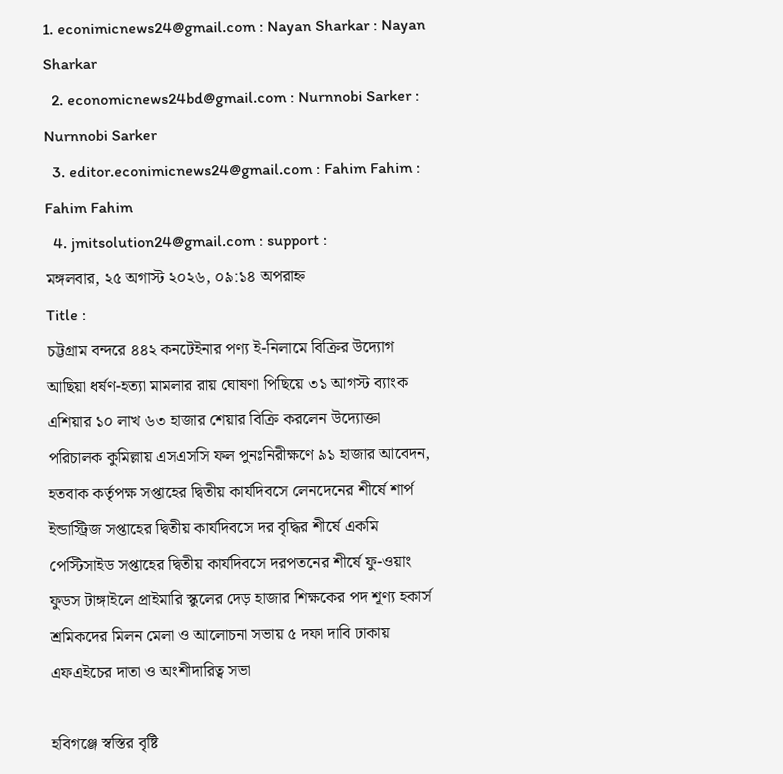1. econimicnews24@gmail.com : Nayan Sharkar : Nayan Sharkar
  2. economicnews24bd@gmail.com : Nurnnobi Sarker : Nurnnobi Sarker
  3. editor.econimicnews24@gmail.com : Fahim Fahim : Fahim Fahim
  4. jmitsolution24@gmail.com : support :
মঙ্গলবার, ২৫ অগাস্ট ২০২৬, ০৯:১৪ অপরাহ্ন
Title :
চট্টগ্রাম বন্দরে ৪৪২ কনটেইনার পণ্য ই-নিলামে বিক্রির উদ্যোগ আছিয়া ধর্ষণ-হত্যা মামলার রায় ঘোষণা পিছিয়ে ৩১ আগস্ট ব্যাংক এশিয়ার ১০ লাখ ৬৩ হাজার শেয়ার বিক্রি করলেন উদ্যোক্তা পরিচালক কুমিল্লায় এসএসসি ফল পুনঃনিরীক্ষণে ৯১ হাজার আবেদন, হতবাক কর্তৃপক্ষ সপ্তাহের দ্বিতীয় কার্যদিবসে লেনদেনের শীর্ষে শার্প ইন্ডাস্ট্রিজ সপ্তাহের দ্বিতীয় কার্যদিবসে দর বৃদ্ধির শীর্ষে একমি পেস্টিসাইড সপ্তাহের দ্বিতীয় কার্যদিবসে দরপতনের শীর্ষে ফু-ওয়াং ফুডস টাঙ্গাইলে প্রাইমারি স্কুলের দেড় হাজার শিক্ষকের পদ শূণ্য হকার্স শ্রমিকদের মিলন মেলা ও আলোচনা সভায় ৫ দফা দাবি ঢাকায় এফএইচের দাতা ও অংশীদারিত্ব সভা

হবিগঞ্জে স্বস্তির বৃষ্টি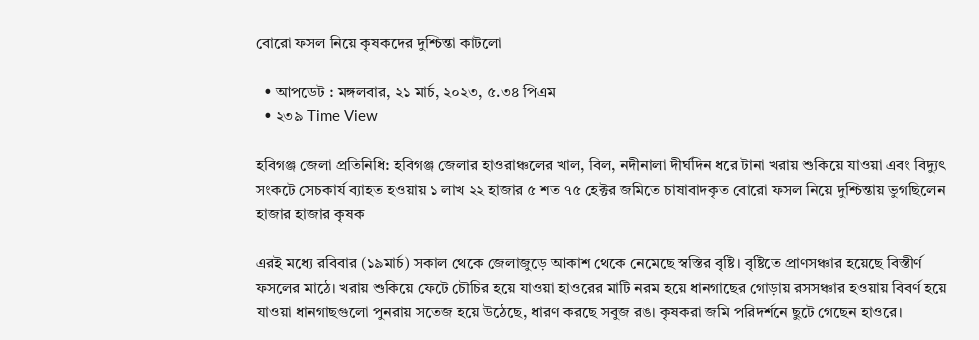বোরো ফসল নিয়ে কৃষকদের দুশ্চিন্তা কাটলো

  • আপডেট : মঙ্গলবার, ২১ মার্চ, ২০২৩, ৫.৩৪ পিএম
  • ২৩৯ Time View

হবিগঞ্জ জেলা প্রতিনিধি: হবিগঞ্জ জেলার হাওরাঞ্চলের খাল, বিল, নদীনালা দীর্ঘদিন ধরে টানা খরায় শুকিয়ে যাওয়া এবং বিদ্যুৎ সংকটে সেচকার্য ব্যাহত হওয়ায় ১ লাখ ২২ হাজার ৫ শত ৭৫ হেক্টর জমিতে চাষাবাদকৃত বোরো ফসল নিয়ে দুশ্চিন্তায় ভুগছিলেন হাজার হাজার কৃষক

এরই মধ্যে রবিবার (১৯মার্চ) সকাল থেকে জেলাজুড়ে আকাশ থেকে নেমেছে স্বস্তির বৃষ্টি। বৃষ্টিতে প্রাণসঞ্চার হয়েছে বিস্তীর্ণ ফসলের মাঠে। খরায় শুকিয়ে ফেটে চৌচির হয়ে যাওয়া হাওরের মাটি নরম হয়ে ধানগাছের গোড়ায় রসসঞ্চার হওয়ায় বিবর্ণ হয়ে যাওয়া ধানগাছগুলো পুনরায় সতেজ হয়ে উঠেছে, ধারণ করছে সবুজ রঙ। কৃষকরা জমি পরিদর্শনে ছুটে গেছেন হাওরে।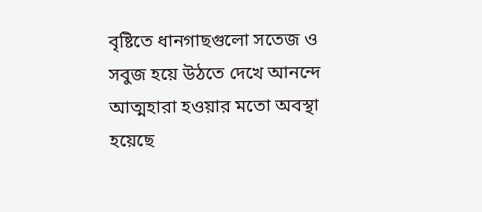বৃষ্টিতে ধানগাছগুলো সতেজ ও সবুজ হয়ে উঠতে দেখে আনন্দে আত্মহারা হওয়ার মতো অবস্থা হয়েছে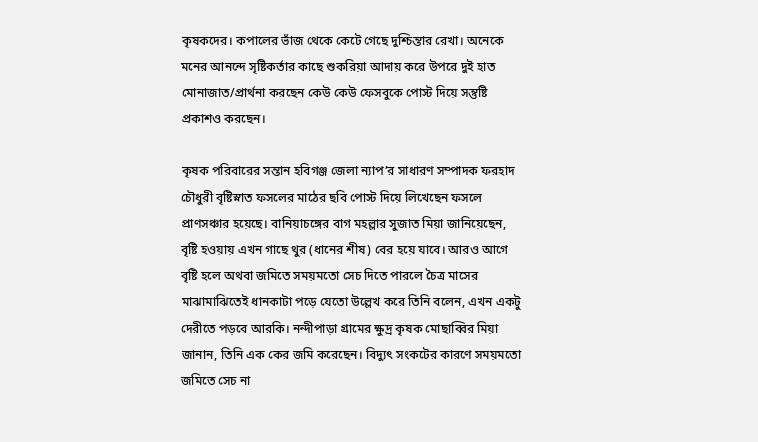কৃষকদের। কপালের ভাঁজ থেকে কেটে গেছে দুশ্চিন্তার রেখা। অনেকে মনের আনন্দে সৃষ্টিকর্তার কাছে শুকরিয়া আদায় করে উপরে দুই হাত মোনাজাত/প্রার্থনা করছেন কেউ কেউ ফেসবুকে পোস্ট দিয়ে সন্তুষ্টি প্রকাশও করছেন।

কৃষক পরিবারের সন্তান হবিগঞ্জ জেলা ন্যাপ’র সাধারণ সম্পাদক ফরহাদ চৌধুরী বৃষ্টিস্নাত ফসলের মাঠের ছবি পোস্ট দিয়ে লিখেছেন ফসলে প্রাণসঞ্চার হয়েছে। বানিয়াচঙ্গের বাগ মহল্লার সুজাত মিয়া জানিয়েছেন, বৃষ্টি হওয়ায় এখন গাছে থুর (ধানের শীষ) বের হয়ে যাবে। আরও আগে বৃষ্টি হলে অথবা জমিতে সময়মতো সেচ দিতে পারলে চৈত্র মাসের মাঝামাঝিতেই ধানকাটা পড়ে যেতো উল্লেখ করে তিনি বলেন, এখন একটু দেরীতে পড়বে আরকি। নন্দীপাড়া গ্রামের ক্ষুদ্র কৃষক মোছাব্বির মিয়া জানান, তিনি এক কের জমি করেছেন। বিদ্যুৎ সংকটের কারণে সময়মতো জমিতে সেচ না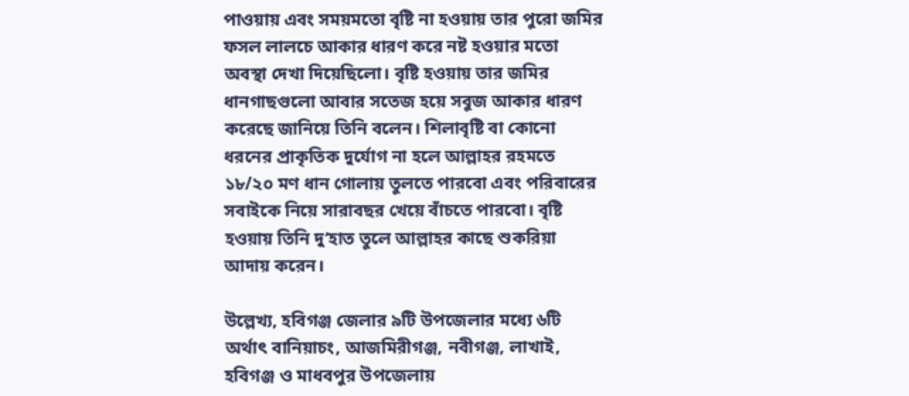পাওয়ায় এবং সময়মতো বৃষ্টি না হওয়ায় তার পুরো জমির ফসল লালচে আকার ধারণ করে নষ্ট হওয়ার মতো অবস্থা দেখা দিয়েছিলো। বৃষ্টি হওয়ায় তার জমির ধানগাছগুলো আবার সতেজ হয়ে সবুজ আকার ধারণ করেছে জানিয়ে তিনি বলেন। শিলাবৃষ্টি বা কোনো ধরনের প্রাকৃতিক দুর্যোগ না হলে আল্লাহর রহমতে ১৮/২০ মণ ধান গোলায় তুলতে পারবো এবং পরিবারের সবাইকে নিয়ে সারাবছর খেয়ে বাঁচতে পারবো। বৃষ্টি হওয়ায় তিনি দু’হাত তুলে আল্লাহর কাছে শুকরিয়া আদায় করেন।

উল্লেখ্য, হবিগঞ্জ জেলার ৯টি উপজেলার মধ্যে ৬টি অর্থাৎ বানিয়াচং, আজমিরীগঞ্জ, নবীগঞ্জ, লাখাই, হবিগঞ্জ ও মাধবপুর উপজেলায়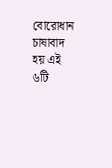বোরোধান চাষাবাদ হয় এই ৬টি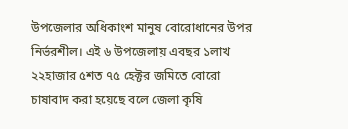উপজেলার অধিকাংশ মানুষ বোরোধানের উপর নির্ভরশীল। এই ৬ উপজেলায় এবছর ১লাখ ২২হাজার ৫শত ৭৫ হেক্টর জমিতে বোরো চাষাবাদ করা হয়েছে বলে জেলা কৃষি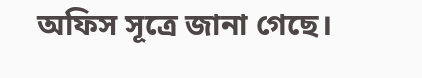অফিস সূত্রে জানা গেছে।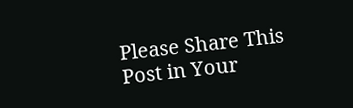Please Share This Post in Your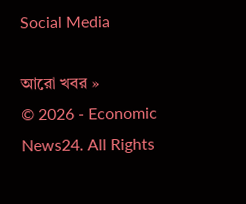Social Media

আরো খবর »
© 2026 - Economic News24. All Rights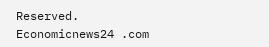Reserved.
Economicnews24 .com